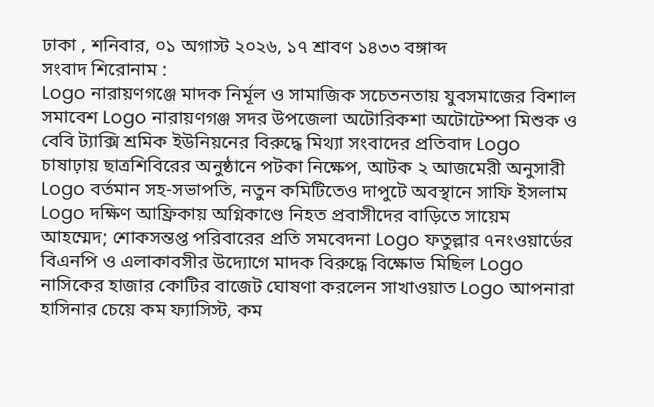ঢাকা , শনিবার, ০১ অগাস্ট ২০২৬, ১৭ শ্রাবণ ১৪৩৩ বঙ্গাব্দ
সংবাদ শিরোনাম :
Logo নারায়ণগঞ্জে মাদক নির্মূল ও সামাজিক সচেতনতায় যুবসমাজের বিশাল সমাবেশ Logo নারায়ণগঞ্জ সদর উপজেলা অটোরিকশা অটোটেম্পা মিশুক ও বেবি ট্যাক্সি শ্রমিক ইউনিয়নের বিরুদ্ধে মিথ্যা সংবাদের প্রতিবাদ Logo চাষাঢ়ায় ছাত্রশিবিরের অনুষ্ঠানে পটকা নিক্ষেপ, আটক ২ আজমেরী অনুসারী Logo বর্তমান সহ-সভাপতি, নতুন কমিটিতেও দাপুটে অবস্থানে সাফি ইসলাম Logo দক্ষিণ আফ্রিকায় অগ্নিকাণ্ডে নিহত প্রবাসীদের বাড়িতে সায়েম আহম্মেদ; শোকসন্তপ্ত পরিবারের প্রতি সমবেদনা Logo ফতুল্লার ৭নংওয়ার্ডের বিএনপি ও এলাকাবসীর উদ্যোগে মাদক বিরুদ্ধে বিক্ষোভ মিছিল Logo নাসিকের হাজার কোটির বাজেট ঘোষণা করলেন সাখাওয়াত Logo আপনারা হাসিনার চেয়ে কম ফ্যাসিস্ট, কম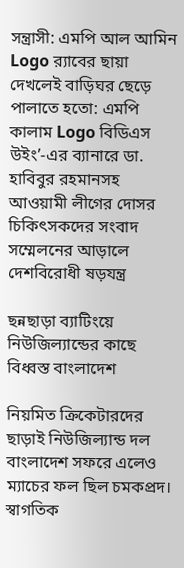সন্ত্রাসী: এমপি আল আমিন Logo র‍্যাবের ছায়া দেখলেই বাড়িঘর ছেড়ে পালাতে হতো: এমপি কালাম Logo বিডিএস উইং’-এর ব্যানারে ডা. হাবিবুর রহমানসহ আওয়ামী লীগের দোসর চিকিৎসকদের সংবাদ সম্মেলনের আড়ালে দেশবিরোধী ষড়যন্ত্র

ছন্নছাড়া ব্যাটিংয়ে নিউজিল্যান্ডের কাছে বিধ্বস্ত বাংলাদেশ

নিয়মিত ক্রিকেটারদের ছাড়াই নিউজিল্যান্ড দল বাংলাদেশ সফরে এলেও ম্যাচের ফল ছিল চমকপ্রদ। স্বাগতিক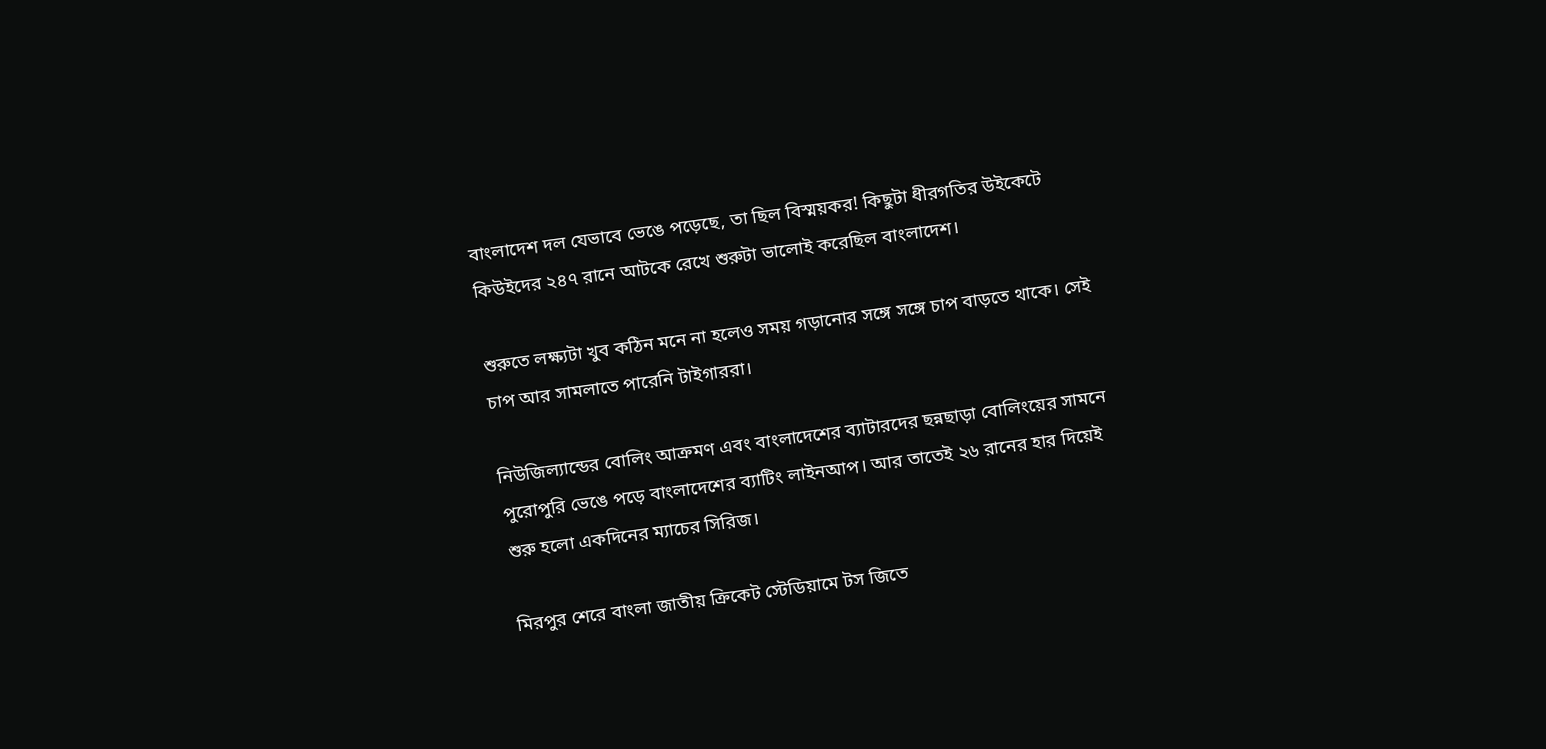বাংলাদেশ দল যেভাবে ভেঙে পড়েছে, তা ছিল বিস্ময়কর! কিছুটা ধীরগতির উইকেটে কিউইদের ২৪৭ রানে আটকে রেখে শুরুটা ভালোই করেছিল বাংলাদেশ।

শুরুতে লক্ষ্যটা খুব কঠিন মনে না হলেও সময় গড়ানোর সঙ্গে সঙ্গে চাপ বাড়তে থাকে। সেই চাপ আর সামলাতে পারেনি টাইগাররা।

নিউজিল্যান্ডের বোলিং আক্রমণ এবং বাংলাদেশের ব্যাটারদের ছন্নছাড়া বোলিংয়ের সামনে পুরোপুরি ভেঙে পড়ে বাংলাদেশের ব্যাটিং লাইনআপ। আর তাতেই ২৬ রানের হার দিয়েই শুরু হলো একদিনের ম্যাচের সিরিজ।

মিরপুর শেরে বাংলা জাতীয় ক্রিকেট স্টেডিয়ামে টস জিতে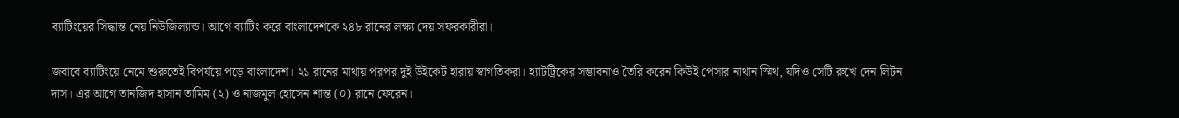ব্যাটিংয়ের সিদ্ধান্ত নেয় নিউজিল্যান্ড। আগে ব্যাটিং করে বাংলাদেশকে ২৪৮ রানের লক্ষ্য দেয় সফরকারীরা।

জবাবে ব্যাটিংয়ে নেমে শুরুতেই বিপর্যয়ে পড়ে বাংলাদেশ। ২১ রানের মাথায় পরপর দুই উইকেট হারায় স্বাগতিকরা। হ্যাটট্রিকের সম্ভাবনাও তৈরি করেন কিউই পেসার নাথান স্মিথ, যদিও সেটি রুখে দেন লিটন দাস। এর আগে তানজিদ হাসান তামিম (২) ও নাজমুল হোসেন শান্ত (০) রানে ফেরেন।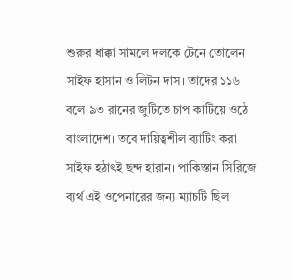শুরুর ধাক্কা সামলে দলকে টেনে তোলেন সাইফ হাসান ও লিটন দাস। তাদের ১১৬ বলে ৯৩ রানের জুটিতে চাপ কাটিয়ে ওঠে বাংলাদেশ। তবে দায়িত্বশীল ব্যাটিং করা সাইফ হঠাৎই ছন্দ হারান। পাকিস্তান সিরিজে ব্যর্থ এই ওপেনারের জন্য ম্যাচটি ছিল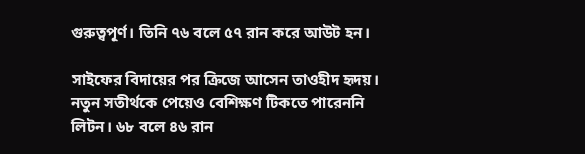গুরুত্বপূর্ণ। তিনি ৭৬ বলে ৫৭ রান করে আউট হন।

সাইফের বিদায়ের পর ক্রিজে আসেন তাওহীদ হৃদয়। নতুন সতীর্থকে পেয়েও বেশিক্ষণ টিকতে পারেননি লিটন। ৬৮ বলে ৪৬ রান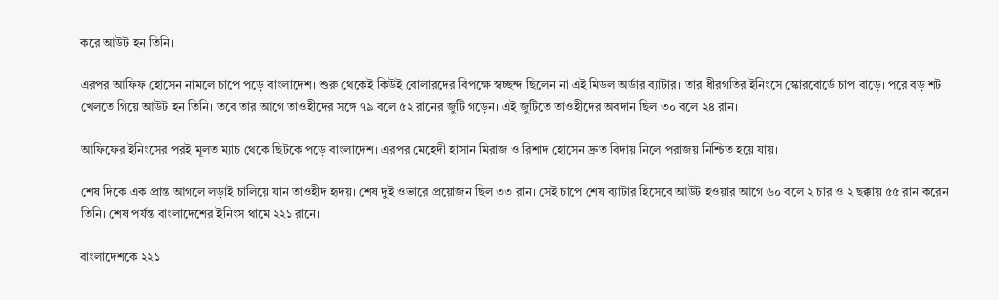করে আউট হন তিনি।

এরপর আফিফ হোসেন নামলে চাপে পড়ে বাংলাদেশ। শুরু থেকেই কিউই বোলারদের বিপক্ষে স্বচ্ছন্দ ছিলেন না এই মিডল অর্ডার ব্যাটার। তার ধীরগতির ইনিংসে স্কোরবোর্ডে চাপ বাড়ে। পরে বড় শট খেলতে গিয়ে আউট হন তিনি। তবে তার আগে তাওহীদের সঙ্গে ৭৯ বলে ৫২ রানের জুটি গড়েন। এই জুটিতে তাওহীদের অবদান ছিল ৩০ বলে ২৪ রান।

আফিফের ইনিংসের পরই মূলত ম্যাচ থেকে ছিটকে পড়ে বাংলাদেশ। এরপর মেহেদী হাসান মিরাজ ও রিশাদ হোসেন দ্রুত বিদায় নিলে পরাজয় নিশ্চিত হয়ে যায়।

শেষ দিকে এক প্রান্ত আগলে লড়াই চালিয়ে যান তাওহীদ হৃদয়। শেষ দুই ওভারে প্রয়োজন ছিল ৩৩ রান। সেই চাপে শেষ ব্যাটার হিসেবে আউট হওয়ার আগে ৬০ বলে ২ চার ও ২ ছক্কায় ৫৫ রান করেন তিনি। শেষ পর্যন্ত বাংলাদেশের ইনিংস থামে ২২১ রানে।

বাংলাদেশকে ২২১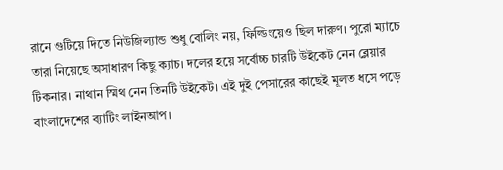রানে গুটিয়ে দিতে নিউজিল্যান্ড শুধু বোলিং নয়, ফিল্ডিংয়েও ছিল দারুণ। পুরো ম্যাচে তারা নিয়েছে অসাধারণ কিছু ক্যাচ। দলের হয়ে সর্বোচ্চ চারটি উইকেট নেন ব্লেয়ার টিকনার। নাথান স্মিথ নেন তিনটি উইকেট। এই দুই পেসারের কাছেই মূলত ধসে পড়ে বাংলাদেশের ব্যাটিং লাইনআপ।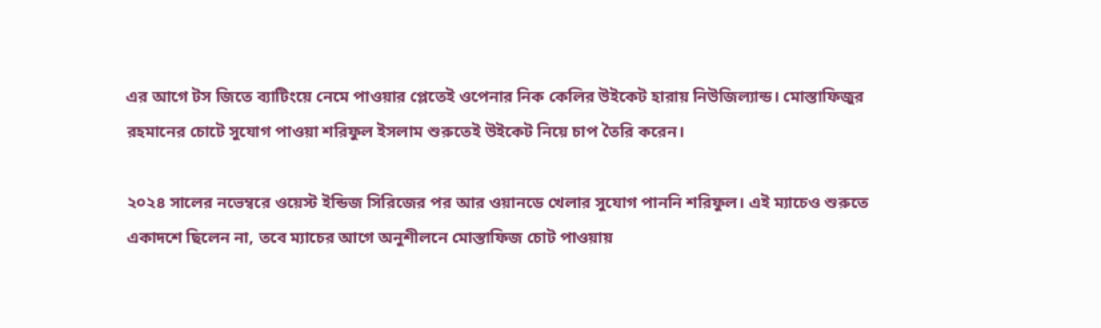এর আগে টস জিতে ব্যাটিংয়ে নেমে পাওয়ার প্লেতেই ওপেনার নিক কেলির উইকেট হারায় নিউজিল্যান্ড। মোস্তাফিজুর রহমানের চোটে সুযোগ পাওয়া শরিফুল ইসলাম শুরুতেই উইকেট নিয়ে চাপ তৈরি করেন।

২০২৪ সালের নভেম্বরে ওয়েস্ট ইন্ডিজ সিরিজের পর আর ওয়ানডে খেলার সুযোগ পাননি শরিফুল। এই ম্যাচেও শুরুতে একাদশে ছিলেন না, তবে ম্যাচের আগে অনুশীলনে মোস্তাফিজ চোট পাওয়ায়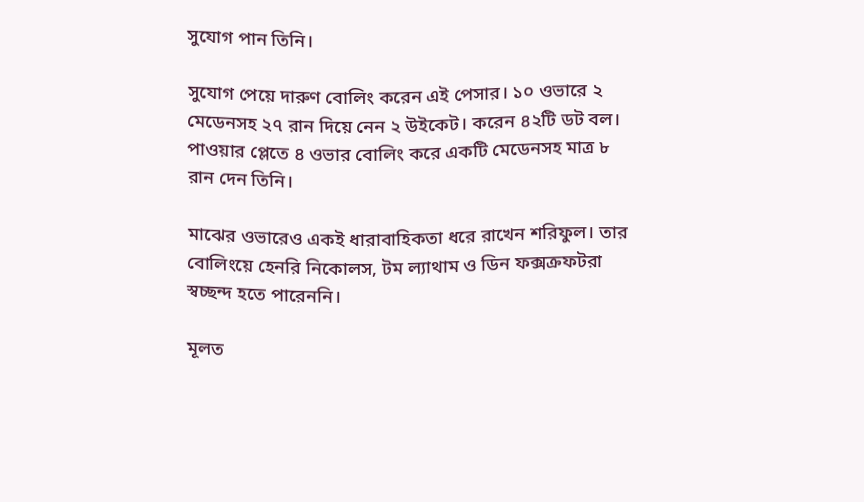সুযোগ পান তিনি।

সুযোগ পেয়ে দারুণ বোলিং করেন এই পেসার। ১০ ওভারে ২ মেডেনসহ ২৭ রান দিয়ে নেন ২ উইকেট। করেন ৪২টি ডট বল। পাওয়ার প্লেতে ৪ ওভার বোলিং করে একটি মেডেনসহ মাত্র ৮ রান দেন তিনি।

মাঝের ওভারেও একই ধারাবাহিকতা ধরে রাখেন শরিফুল। তার বোলিংয়ে হেনরি নিকোলস, টম ল্যাথাম ও ডিন ফক্সক্রফটরা স্বচ্ছন্দ হতে পারেননি।

মূলত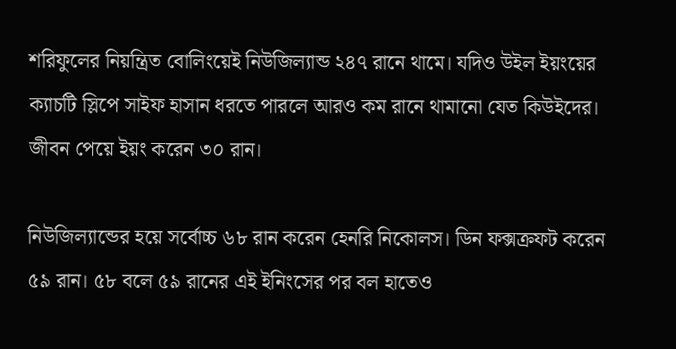শরিফুলের নিয়ন্ত্রিত বোলিংয়েই নিউজিল্যান্ড ২৪৭ রানে থামে। যদিও উইল ইয়ংয়ের ক্যাচটি স্লিপে সাইফ হাসান ধরতে পারলে আরও কম রানে থামানো যেত কিউইদের। জীবন পেয়ে ইয়ং করেন ৩০ রান।

নিউজিল্যান্ডের হয়ে সর্বোচ্চ ৬৮ রান করেন হেনরি নিকোলস। ডিন ফক্সক্রফট করেন ৫৯ রান। ৫৮ বলে ৫৯ রানের এই ইনিংসের পর বল হাতেও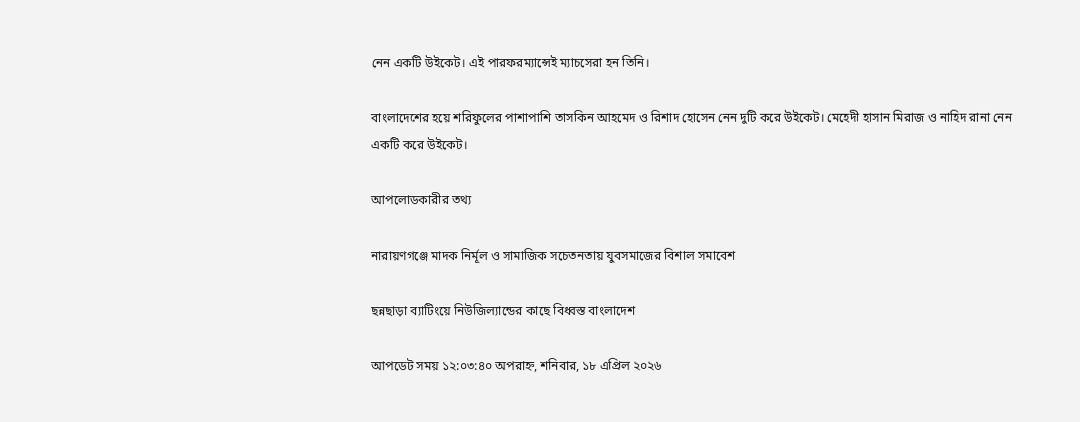নেন একটি উইকেট। এই পারফরম্যান্সেই ম্যাচসেরা হন তিনি।

বাংলাদেশের হয়ে শরিফুলের পাশাপাশি তাসকিন আহমেদ ও রিশাদ হোসেন নেন দুটি করে উইকেট। মেহেদী হাসান মিরাজ ও নাহিদ রানা নেন একটি করে উইকেট।

আপলোডকারীর তথ্য

নারায়ণগঞ্জে মাদক নির্মূল ও সামাজিক সচেতনতায় যুবসমাজের বিশাল সমাবেশ

ছন্নছাড়া ব্যাটিংয়ে নিউজিল্যান্ডের কাছে বিধ্বস্ত বাংলাদেশ

আপডেট সময় ১২:০৩:৪০ অপরাহ্ন, শনিবার, ১৮ এপ্রিল ২০২৬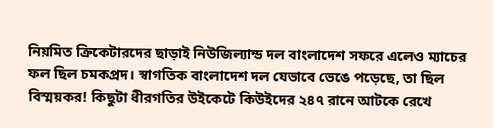নিয়মিত ক্রিকেটারদের ছাড়াই নিউজিল্যান্ড দল বাংলাদেশ সফরে এলেও ম্যাচের ফল ছিল চমকপ্রদ। স্বাগতিক বাংলাদেশ দল যেভাবে ভেঙে পড়েছে, তা ছিল বিস্ময়কর! কিছুটা ধীরগতির উইকেটে কিউইদের ২৪৭ রানে আটকে রেখে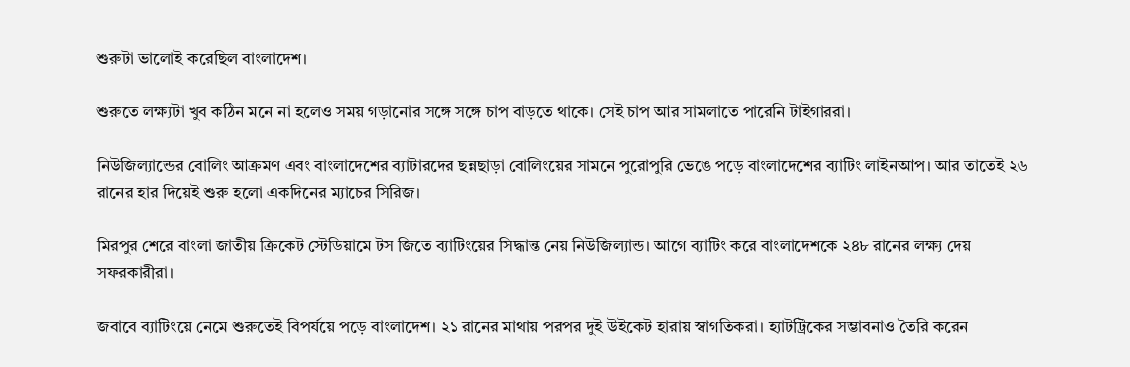শুরুটা ভালোই করেছিল বাংলাদেশ।

শুরুতে লক্ষ্যটা খুব কঠিন মনে না হলেও সময় গড়ানোর সঙ্গে সঙ্গে চাপ বাড়তে থাকে। সেই চাপ আর সামলাতে পারেনি টাইগাররা।

নিউজিল্যান্ডের বোলিং আক্রমণ এবং বাংলাদেশের ব্যাটারদের ছন্নছাড়া বোলিংয়ের সামনে পুরোপুরি ভেঙে পড়ে বাংলাদেশের ব্যাটিং লাইনআপ। আর তাতেই ২৬ রানের হার দিয়েই শুরু হলো একদিনের ম্যাচের সিরিজ।

মিরপুর শেরে বাংলা জাতীয় ক্রিকেট স্টেডিয়ামে টস জিতে ব্যাটিংয়ের সিদ্ধান্ত নেয় নিউজিল্যান্ড। আগে ব্যাটিং করে বাংলাদেশকে ২৪৮ রানের লক্ষ্য দেয় সফরকারীরা।

জবাবে ব্যাটিংয়ে নেমে শুরুতেই বিপর্যয়ে পড়ে বাংলাদেশ। ২১ রানের মাথায় পরপর দুই উইকেট হারায় স্বাগতিকরা। হ্যাটট্রিকের সম্ভাবনাও তৈরি করেন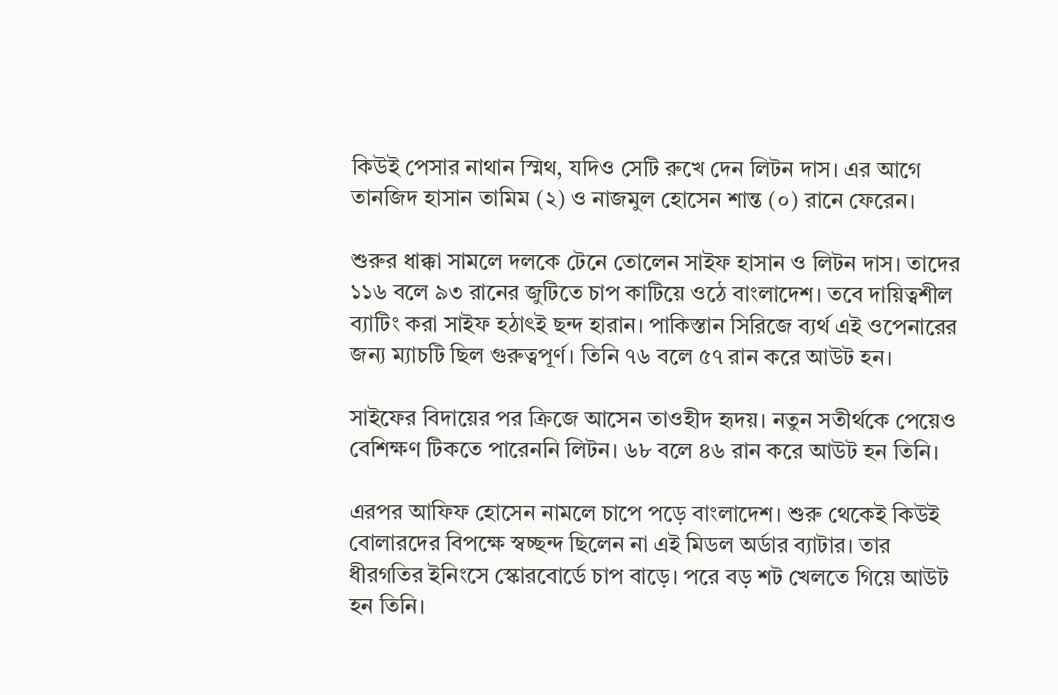কিউই পেসার নাথান স্মিথ, যদিও সেটি রুখে দেন লিটন দাস। এর আগে তানজিদ হাসান তামিম (২) ও নাজমুল হোসেন শান্ত (০) রানে ফেরেন।

শুরুর ধাক্কা সামলে দলকে টেনে তোলেন সাইফ হাসান ও লিটন দাস। তাদের ১১৬ বলে ৯৩ রানের জুটিতে চাপ কাটিয়ে ওঠে বাংলাদেশ। তবে দায়িত্বশীল ব্যাটিং করা সাইফ হঠাৎই ছন্দ হারান। পাকিস্তান সিরিজে ব্যর্থ এই ওপেনারের জন্য ম্যাচটি ছিল গুরুত্বপূর্ণ। তিনি ৭৬ বলে ৫৭ রান করে আউট হন।

সাইফের বিদায়ের পর ক্রিজে আসেন তাওহীদ হৃদয়। নতুন সতীর্থকে পেয়েও বেশিক্ষণ টিকতে পারেননি লিটন। ৬৮ বলে ৪৬ রান করে আউট হন তিনি।

এরপর আফিফ হোসেন নামলে চাপে পড়ে বাংলাদেশ। শুরু থেকেই কিউই বোলারদের বিপক্ষে স্বচ্ছন্দ ছিলেন না এই মিডল অর্ডার ব্যাটার। তার ধীরগতির ইনিংসে স্কোরবোর্ডে চাপ বাড়ে। পরে বড় শট খেলতে গিয়ে আউট হন তিনি।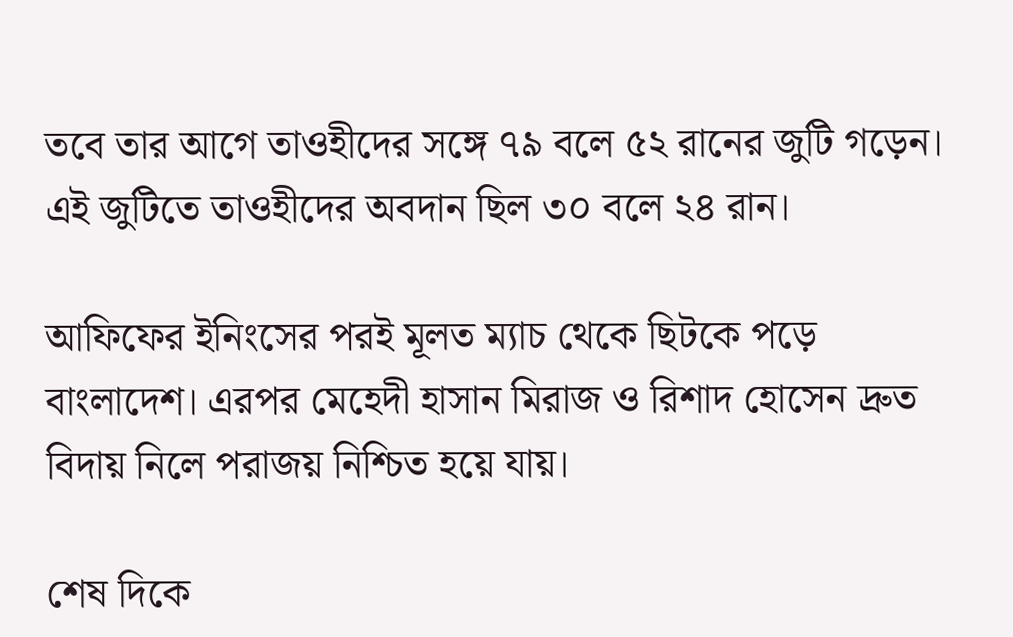তবে তার আগে তাওহীদের সঙ্গে ৭৯ বলে ৫২ রানের জুটি গড়েন। এই জুটিতে তাওহীদের অবদান ছিল ৩০ বলে ২৪ রান।

আফিফের ইনিংসের পরই মূলত ম্যাচ থেকে ছিটকে পড়ে বাংলাদেশ। এরপর মেহেদী হাসান মিরাজ ও রিশাদ হোসেন দ্রুত বিদায় নিলে পরাজয় নিশ্চিত হয়ে যায়।

শেষ দিকে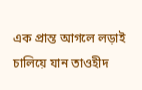এক প্রান্ত আগলে লড়াই চালিয়ে যান তাওহীদ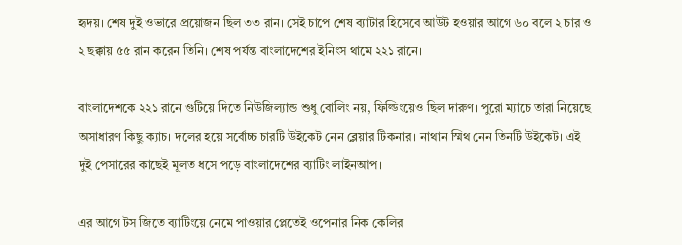হৃদয়। শেষ দুই ওভারে প্রয়োজন ছিল ৩৩ রান। সেই চাপে শেষ ব্যাটার হিসেবে আউট হওয়ার আগে ৬০ বলে ২ চার ও ২ ছক্কায় ৫৫ রান করেন তিনি। শেষ পর্যন্ত বাংলাদেশের ইনিংস থামে ২২১ রানে।

বাংলাদেশকে ২২১ রানে গুটিয়ে দিতে নিউজিল্যান্ড শুধু বোলিং নয়, ফিল্ডিংয়েও ছিল দারুণ। পুরো ম্যাচে তারা নিয়েছে অসাধারণ কিছু ক্যাচ। দলের হয়ে সর্বোচ্চ চারটি উইকেট নেন ব্লেয়ার টিকনার। নাথান স্মিথ নেন তিনটি উইকেট। এই দুই পেসারের কাছেই মূলত ধসে পড়ে বাংলাদেশের ব্যাটিং লাইনআপ।

এর আগে টস জিতে ব্যাটিংয়ে নেমে পাওয়ার প্লেতেই ওপেনার নিক কেলির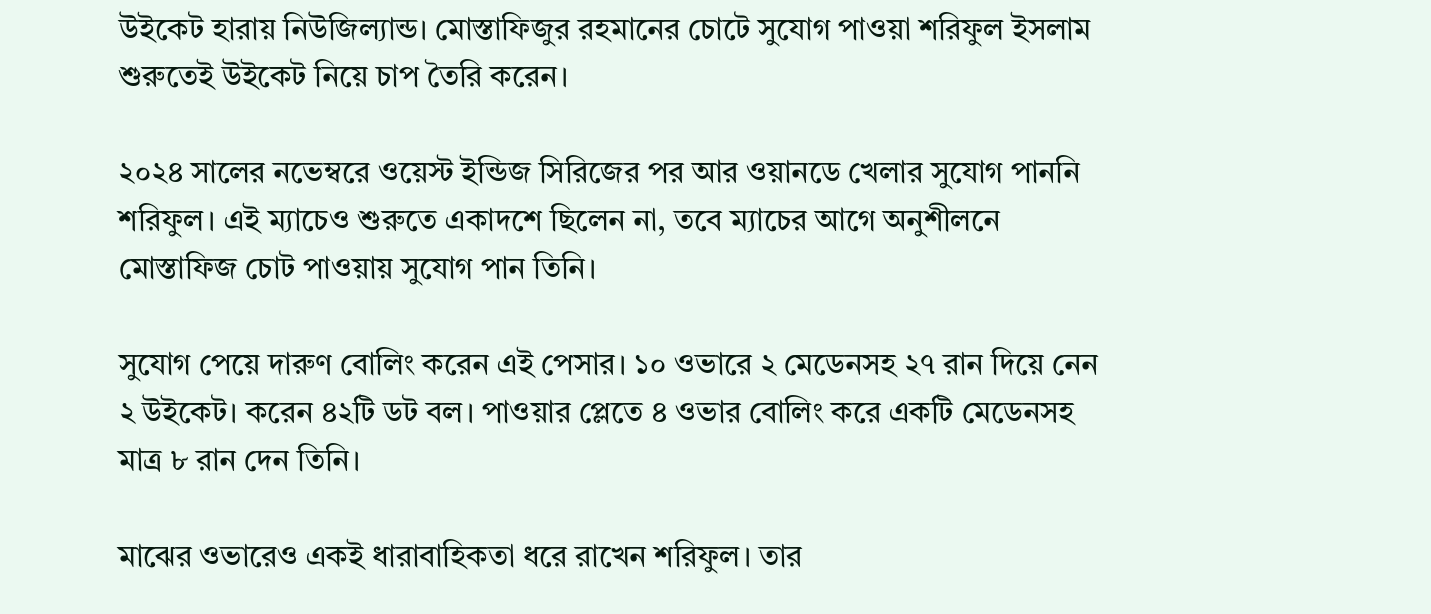উইকেট হারায় নিউজিল্যান্ড। মোস্তাফিজুর রহমানের চোটে সুযোগ পাওয়া শরিফুল ইসলাম শুরুতেই উইকেট নিয়ে চাপ তৈরি করেন।

২০২৪ সালের নভেম্বরে ওয়েস্ট ইন্ডিজ সিরিজের পর আর ওয়ানডে খেলার সুযোগ পাননি শরিফুল। এই ম্যাচেও শুরুতে একাদশে ছিলেন না, তবে ম্যাচের আগে অনুশীলনে মোস্তাফিজ চোট পাওয়ায় সুযোগ পান তিনি।

সুযোগ পেয়ে দারুণ বোলিং করেন এই পেসার। ১০ ওভারে ২ মেডেনসহ ২৭ রান দিয়ে নেন ২ উইকেট। করেন ৪২টি ডট বল। পাওয়ার প্লেতে ৪ ওভার বোলিং করে একটি মেডেনসহ মাত্র ৮ রান দেন তিনি।

মাঝের ওভারেও একই ধারাবাহিকতা ধরে রাখেন শরিফুল। তার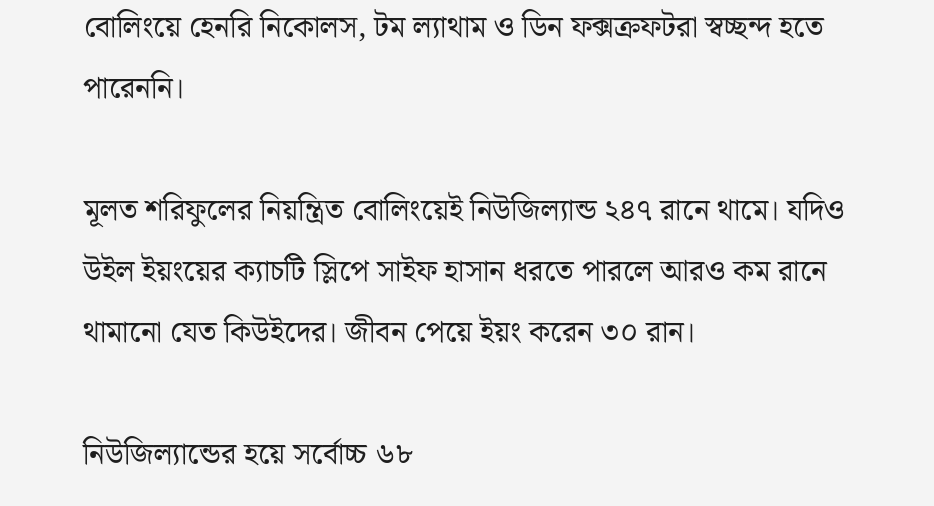বোলিংয়ে হেনরি নিকোলস, টম ল্যাথাম ও ডিন ফক্সক্রফটরা স্বচ্ছন্দ হতে পারেননি।

মূলত শরিফুলের নিয়ন্ত্রিত বোলিংয়েই নিউজিল্যান্ড ২৪৭ রানে থামে। যদিও উইল ইয়ংয়ের ক্যাচটি স্লিপে সাইফ হাসান ধরতে পারলে আরও কম রানে থামানো যেত কিউইদের। জীবন পেয়ে ইয়ং করেন ৩০ রান।

নিউজিল্যান্ডের হয়ে সর্বোচ্চ ৬৮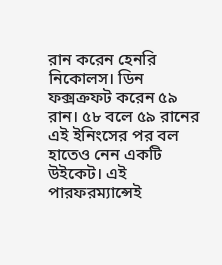রান করেন হেনরি নিকোলস। ডিন ফক্সক্রফট করেন ৫৯ রান। ৫৮ বলে ৫৯ রানের এই ইনিংসের পর বল হাতেও নেন একটি উইকেট। এই পারফরম্যান্সেই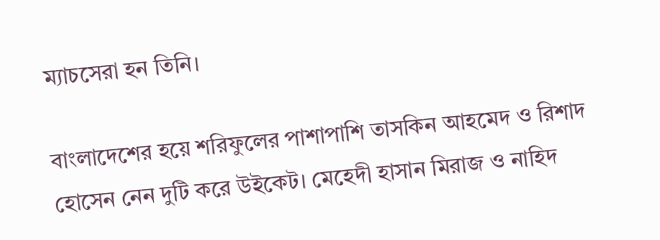ম্যাচসেরা হন তিনি।

বাংলাদেশের হয়ে শরিফুলের পাশাপাশি তাসকিন আহমেদ ও রিশাদ হোসেন নেন দুটি করে উইকেট। মেহেদী হাসান মিরাজ ও নাহিদ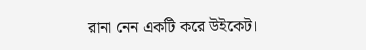রানা নেন একটি করে উইকেট।